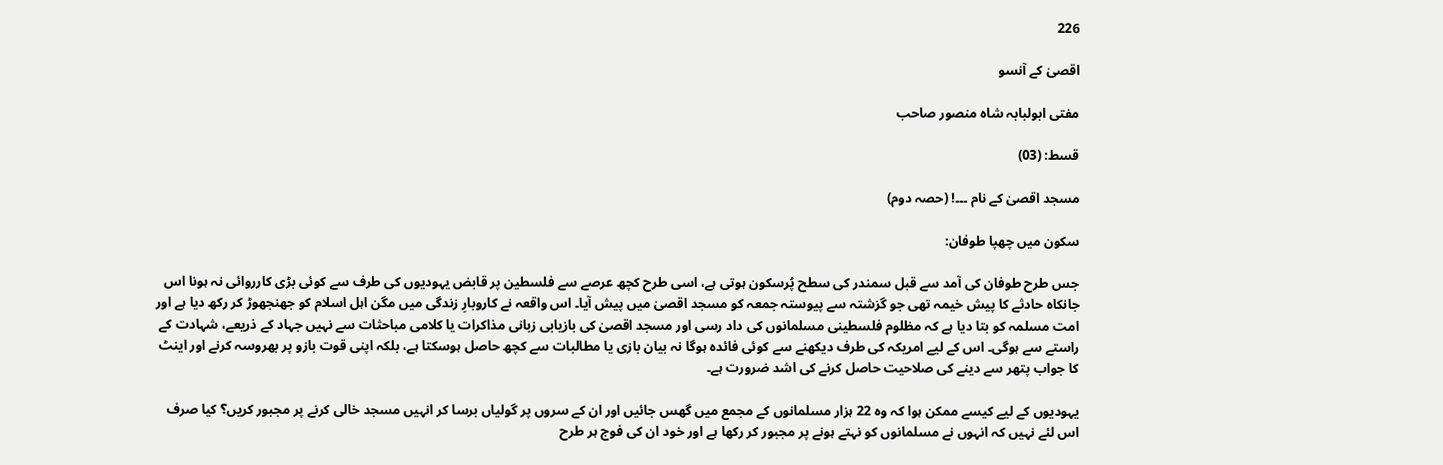226

اقصیٰ کے آنسو

مفتی ابولبابہ شاہ منصور صاحب

قسط: (03)

مسجد اقصیٰ کے نام ۔۔۔! (حصہ دوم)

سکون میں چھپا طوفان:

جس طرح طوفان کی آمد سے قبل سمندر کی سطح پُرسکون ہوتی ہے، اسی طرح کچھ عرصے سے فلسطین پر قابض یہودیوں کی طرف سے کوئی بڑی کارروائی نہ ہونا اس جانکاہ حادثے کا پیش خیمہ تھی جو گزشتہ سے پیوستہ جمعہ کو مسجد اقصیٰ میں پیش آیا۔ اس واقعہ نے کاروبارِ زندگی میں مگن اہل اسلام کو جھنجھوڑ کر رکھ دیا ہے اور امت مسلمہ کو بتا دیا ہے کہ مظلوم فلسطینی مسلمانوں کی داد رسی اور مسجد اقصیٰ کی بازیابی زبانی مذاکرات یا کلامی مباحثات سے نہیں جہاد کے ذریعے، شہادت کے راستے سے ہوگی۔ اس کے لیے امریکہ کی طرف دیکھنے سے کوئی فائدہ ہوگا نہ بیان بازی یا مطالبات سے کچھ حاصل ہوسکتا ہے، بلکہ اپنی قوت بازو پر بھروسہ کرنے اور اینٹ کا جواب پتھر سے دینے کی صلاحیت حاصل کرنے کی اشد ضرورت ہے۔

یہودیوں کے لیے کیسے ممکن ہوا کہ وہ 22 ہزار مسلمانوں کے مجمع میں گھس جائیں اور ان کے سروں پر گولیاں برسا کر انہیں مسجد خالی کرنے پر مجبور کریں؟ کیا صرف اس لئے نہیں کہ انہوں نے مسلمانوں کو نہتے ہونے پر مجبور کر رکھا ہے اور خود ان کی فوج ہر طرح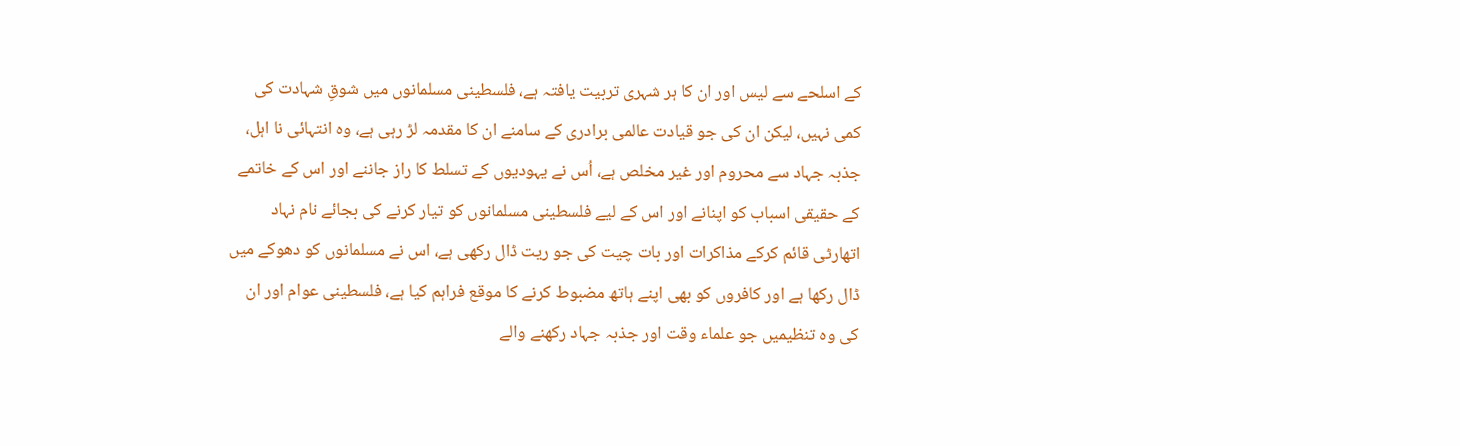کے اسلحے سے لیس اور ان کا ہر شہری تربیت یافتہ ہے، فلسطینی مسلمانوں میں شوقِ شہادت کی کمی نہیں، لیکن ان کی جو قیادت عالمی برادری کے سامنے ان کا مقدمہ لڑ رہی ہے، وہ انتہائی نا اہل، جذبہ جہاد سے محروم اور غیر مخلص ہے، اُس نے یہودیوں کے تسلط کا راز جاننے اور اس کے خاتمے کے حقیقی اسباب کو اپنانے اور اس کے لیے فلسطینی مسلمانوں کو تیار کرنے کی بجائے نام نہاد اتھارٹی قائم کرکے مذاکرات اور بات چیت کی جو ریت ڈال رکھی ہے، اس نے مسلمانوں کو دھوکے میں ڈال رکھا ہے اور کافروں کو بھی اپنے ہاتھ مضبوط کرنے کا موقع فراہم کیا ہے، فلسطینی عوام اور ان کی وہ تنظیمیں جو علماء وقت اور جذبہ جہاد رکھنے والے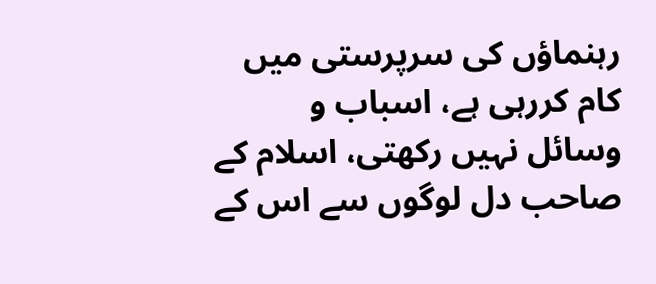رہنماؤں کی سرپرستی میں کام کررہی ہے، اسباب و وسائل نہیں رکھتی، اسلام کے صاحب دل لوگوں سے اس کے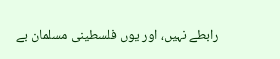رابطے نہیں، اور یوں فلسطینی مسلمان بے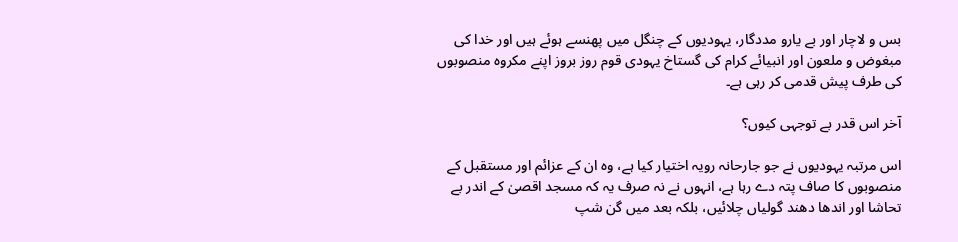بس و لاچار اور بے یارو مددگار، یہودیوں کے چنگل میں پھنسے ہوئے ہیں اور خدا کی مبغوض و ملعون اور انبیائے کرام کی گستاخ یہودی قوم روز بروز اپنے مکروہ منصوبوں کی طرف پیش قدمی کر رہی ہے۔

آخر اس قدر بے توجہی کیوں؟

اس مرتبہ یہودیوں نے جو جارحانہ رویہ اختیار کیا ہے، وہ ان کے عزائم اور مستقبل کے منصوبوں کا صاف پتہ دے رہا ہے، انہوں نے نہ صرف یہ کہ مسجد اقصیٰ کے اندر بے تحاشا اور اندھا دھند گولیاں چلائیں، بلکہ بعد میں گن شپ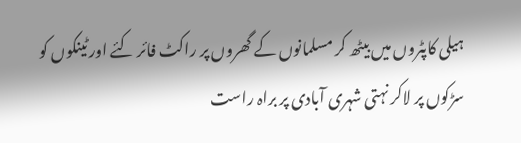ہیلی کاپٹروں میں بیٹھ کر مسلمانوں کے گھروں پر راکٹ فائر کئے اور ٹینکوں کو سڑکوں پر لاکر نہتی شہری آبادی پر براہ راست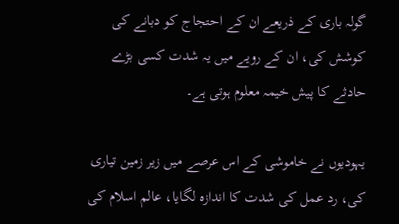گولہ باری کے ذریعے ان کے احتجاج کو دبانے کی کوشش کی، ان کے رویے میں یہ شدت کسی بڑے حادثے کا پیش خیمہ معلوم ہوتی ہے۔

یہودیوں نے خاموشی کے اس عرصے میں زیر زمین تیاری کی، رد عمل کی شدت کا اندازہ لگایا، عالم اسلام کی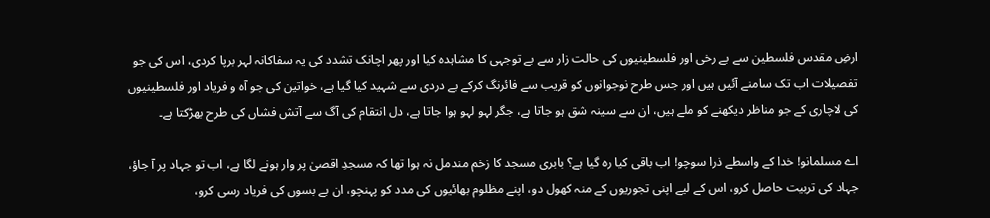ارضِ مقدس فلسطین سے بے رخی اور فلسطینیوں کی حالت زار سے بے توجہی کا مشاہدہ کیا اور پھر اچانک تشدد کی یہ سفاکانہ لہر برپا کردی، اس کی جو تفصیلات اب تک سامنے آئیں ہیں اور جس طرح نوجوانوں کو قریب سے فائرنگ کرکے بے دردی سے شہید کیا گیا ہے، خواتین کی جو آہ و فریاد اور فلسطینیوں کی لاچاری کے جو مناظر دیکھنے کو ملے ہیں، ان سے سینہ شق ہو جاتا ہے، جگر لہو لہو ہوا جاتا ہے، دل انتقام کی آگ سے آتش فشاں کی طرح بھڑکتا ہے۔

اے مسلمانو! خدا کے واسطے ذرا سوچو! اب باقی کیا رہ گیا ہے؟ بابری مسجد کا زخم مندمل نہ ہوا تھا کہ مسجدِ اقصیٰ پر وار ہونے لگا ہے، اب تو جہاد پر آ جاؤ، جہاد کی تربیت حاصل کرو، اس کے لیے اپنی تجوریوں کے منہ کھول دو، اپنے مظلوم بھائیوں کی مدد کو پہنچو، ان بے بسوں کی فریاد رسی کرو،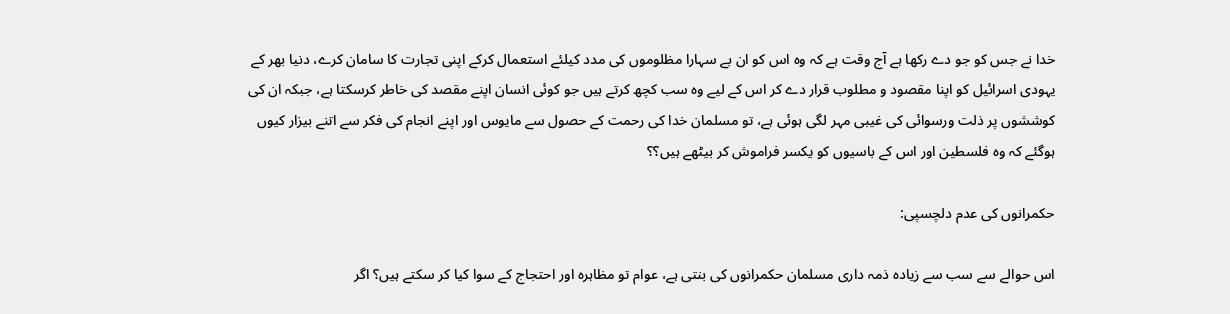خدا نے جس کو جو دے رکھا ہے آج وقت ہے کہ وہ اس کو ان بے سہارا مظلوموں کی مدد کیلئے استعمال کرکے اپنی تجارت کا سامان کرے، دنیا بھر کے یہودی اسرائیل کو اپنا مقصود و مطلوب قرار دے کر اس کے لیے وہ سب کچھ کرتے ہیں جو کوئی انسان اپنے مقصد کی خاطر کرسکتا ہے، جبکہ ان کی کوششوں پر ذلت ورسوائی کی غیبی مہر لگی ہوئی ہے، تو مسلمان خدا کی رحمت کے حصول سے مایوس اور اپنے انجام کی فکر سے اتنے بیزار کیوں ہوگئے کہ وہ فلسطین اور اس کے باسیوں کو یکسر فراموش کر بیٹھے ہیں؟؟

حکمرانوں کی عدم دلچسپی:

اس حوالے سے سب سے زیادہ ذمہ داری مسلمان حکمرانوں کی بنتی ہے، عوام تو مظاہرہ اور احتجاج کے سوا کیا کر سکتے ہیں؟ اگر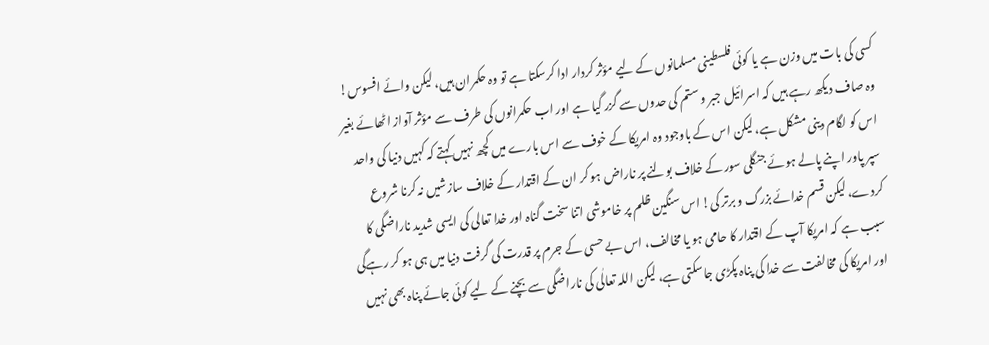کسی کی بات میں وزن ہے یا کوئی فلسطینی مسلمانوں کے لیے مؤثر کردار ادا کرسکتا ہے تو وہ حکمران ہیں، لیکن وائے افسوس! وہ صاف دیکھ رہے ہیں کہ اسرائیل جبر و ستم کی حدوں سے گزر گیا ہے اور اب حکمرانوں کی طرف سے مؤثر آواز اٹھائے بغیر اس کو لگام دینی مشکل ہے، لیکن اس کے باوجود وہ امریکا کے خوف سے اس بارے میں کچھ نہیں کہتے کہ کہیں دنیا کی واحد سپر پاور اپنے پالے ہوئے جنگلی سور کے خلاف بولنے پر ناراض ہو کر ان کے اقتدار کے خلاف سازشیں نہ کرنا شروع کردے، لیکن قسم خدائے بزرگ و برتر کی! اس سنگین ظلم پر خاموشی اتنا سخت گناہ اور خدا تعالی کی ایسی شدید ناراضگی کا سبب ہے کہ امریکا آپ کے اقتدار کا حامی ہو یا مخالف، اس بے حسی کے جرم پر قدرت کی گرفت دنیا میں ہی ہو کر رہےگی اور امریکا کی مخالفت سے خدا کی پناہ پکڑی جاسکتی ہے، لیکن اللہ تعالٰی کی ناراضگی سے بچنے کے لیے کوئی جائے پناہ بھی نہیں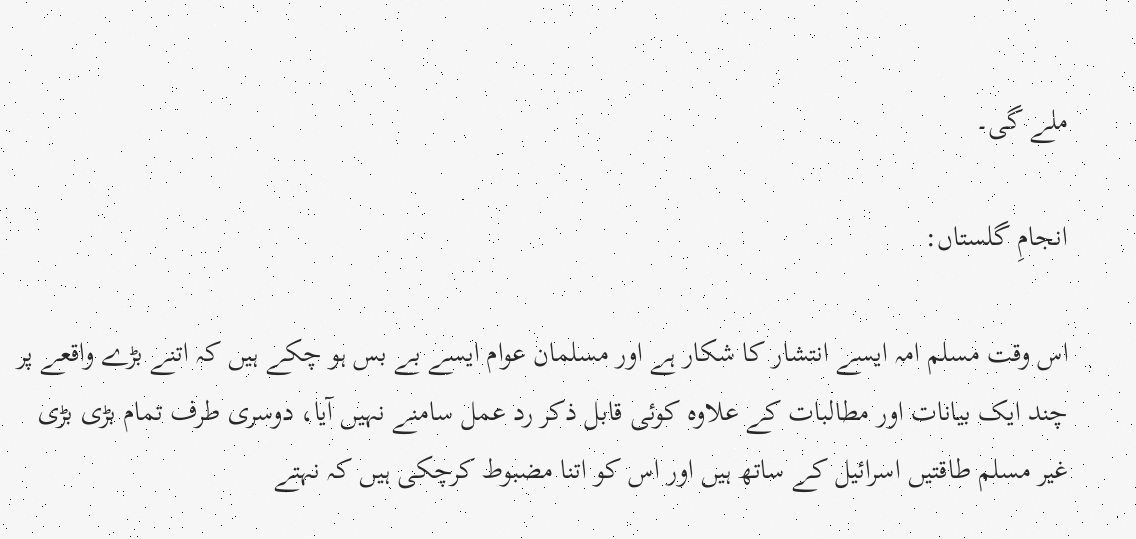ملے گی۔

انجامِ گلستاں:

اس وقت مسلم امہ ایسے انتشار کا شکار ہے اور مسلمان عوام ایسے بے بس ہو چکے ہیں کہ اتنے بڑے واقعے پر چند ایک بیانات اور مطالبات کے علاوہ کوئی قابل ذکر رد عمل سامنے نہیں آیا، دوسری طرف تمام بڑی بڑی غیر مسلم طاقتیں اسرائیل کے ساتھ ہیں اور اس کو اتنا مضبوط کرچکی ہیں کہ نہتے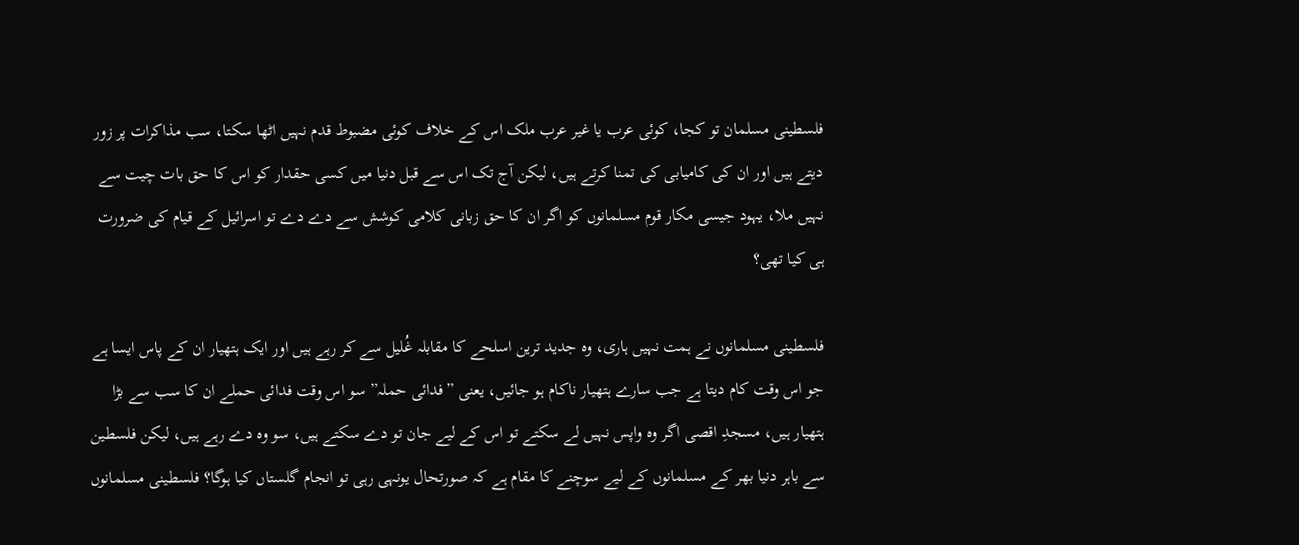فلسطینی مسلمان تو کجا، کوئی عرب یا غیر عرب ملک اس کے خلاف کوئی مضبوط قدم نہیں اٹھا سکتا، سب مذاکرات پر زور دیتے ہیں اور ان کی کامیابی کی تمنا کرتے ہیں، لیکن آج تک اس سے قبل دنیا میں کسی حقدار کو اس کا حق بات چیت سے نہیں ملا، یہود جیسی مکار قوم مسلمانوں کو اگر ان کا حق زبانی کلامی کوشش سے دے دے تو اسرائیل کے قیام کی ضرورت ہی کیا تھی؟

فلسطینی مسلمانوں نے ہمت نہیں ہاری، وہ جدید ترین اسلحے کا مقابلہ غُلیل سے کر رہے ہیں اور ایک ہتھیار ان کے پاس ایسا ہے جو اس وقت کام دیتا ہے جب سارے ہتھیار ناکام ہو جائیں، یعنی ”فدائی حملہ” سو اس وقت فدائی حملے ان کا سب سے بڑا ہتھیار ہیں، مسجدِ اقصی اگر وہ واپس نہیں لے سکتے تو اس کے لیے جان تو دے سکتے ہیں، سو وہ دے رہے ہیں، لیکن فلسطین سے باہر دنیا بھر کے مسلمانوں کے لیے سوچنے کا مقام ہے کہ صورتحال یونہی رہی تو انجام گلستاں کیا ہوگا؟ فلسطینی مسلمانوں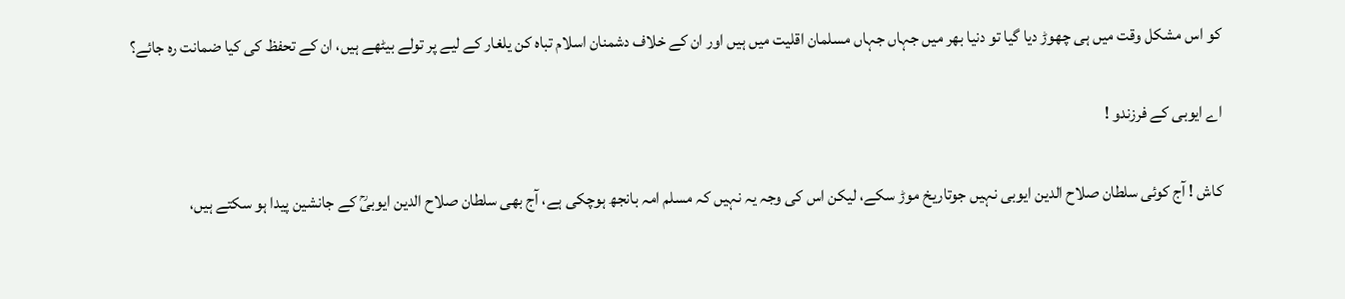کو اس مشکل وقت میں ہی چھوڑ دیا گیا تو دنیا بھر میں جہاں جہاں مسلمان اقلیت میں ہیں اور ان کے خلاف دشمنان اسلام تباہ کن یلغار کے لیے پر تولے بیٹھے ہیں، ان کے تحفظ کی کیا ضمانت رہ جائے؟

اے ایوبی کے فرزندو !

کاش ! آج کوئی سلطان صلاح الدین ایوبی نہیں جوتاریخ موڑ سکے، لیکن اس کی وجہ یہ نہیں کہ مسلم امہ بانجھ ہوچکی ہے، آج بھی سلطان صلاح الدین ایوبیؒ کے جانشین پیدا ہو سکتے ہیں،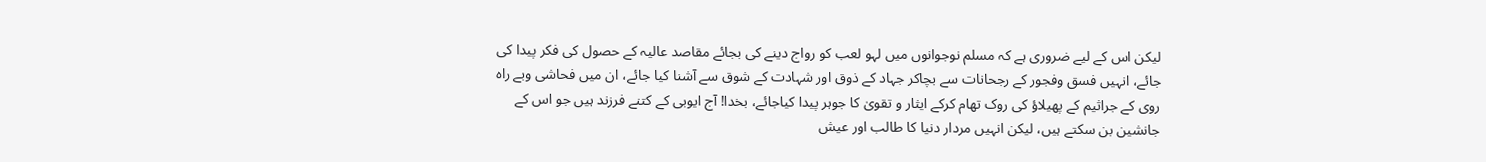لیکن اس کے لیے ضروری ہے کہ مسلم نوجوانوں میں لہو لعب کو رواج دینے کی بجائے مقاصد عالیہ کے حصول کی فکر پیدا کی جائے، انہیں فسق وفجور کے رجحانات سے بچاکر جہاد کے ذوق اور شہادت کے شوق سے آشنا کیا جائے، ان میں فحاشی وبے راہ روی کے جراثیم کے پھیلاؤ کی روک تھام کرکے ایثار و تقویٰ کا جوہر پیدا کیاجائے، بخدا! آج ایوبی کے کتنے فرزند ہیں جو اس کے جانشین بن سکتے ہیں، لیکن انہیں مردار دنیا کا طالب اور عیش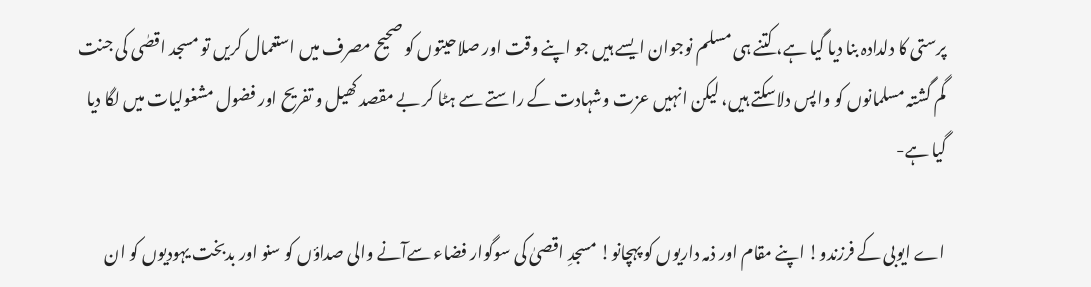پرستی کا دلدادہ بنا دیا گیا ہے، کتنے ہی مسلم نوجوان ایسے ہیں جو اپنے وقت اور صلاحیتوں کو صحیح مصرف میں استعمال کریں تو مسجد اقصٰی کی جنت گم گشتہ مسلمانوں کو واپس دلاسکتے ہیں، لیکن انہیں عزت وشہادت کے راستے سے ہٹا کر بے مقصد کھیل و تفریح اور فضول مشغولیات میں لگا دیا گیا ہے-

اے ایوبی کے فرزندو! اپنے مقام اور ذمہ داریوں کو پہچانو! مسجدِ اقصیٰ کی سوگوار فضاء سےآنے والی صداؤں کو سنو اور بدبخت یہودیوں کو ان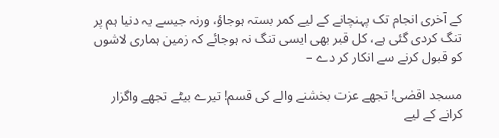کے آخری انجام تک پہنچانے کے لیے کمر بستہ ہوجاؤ، ورنہ جیسے یہ دنیا ہم پر تنگ کردی گئی ہے، کل قبر بھی ایسی تنگ نہ ہوجائے کہ زمین ہماری لاشوں کو قبول کرنے سے انکار کر دے –

مسجد اقصٰی! تجھے عزت بخشنے والے کی قسم! تیرے بیٹے تجھے واگزار کرانے کے لیے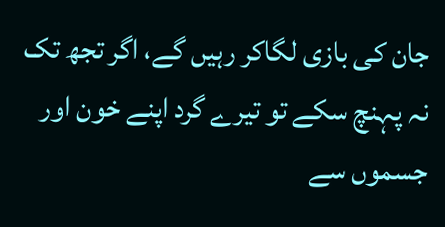جان کی بازی لگاکر رہیں گے، اگر تجھ تک نہ پہنچ سکے تو تیرے گرد اپنے خون اور جسموں سے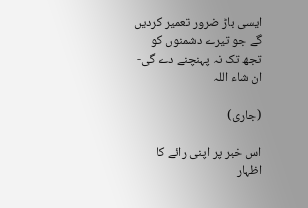ایسی باڑ ضرور تعمیر کردیں گے جو تیرے دشمنوں کو تجھ تک نہ پہنچنے دے گی- ان شاء اللہ

(جاری)

اس خبر پر اپنی رائے کا اظہار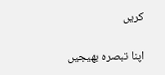کریں

اپنا تبصرہ بھیجیں